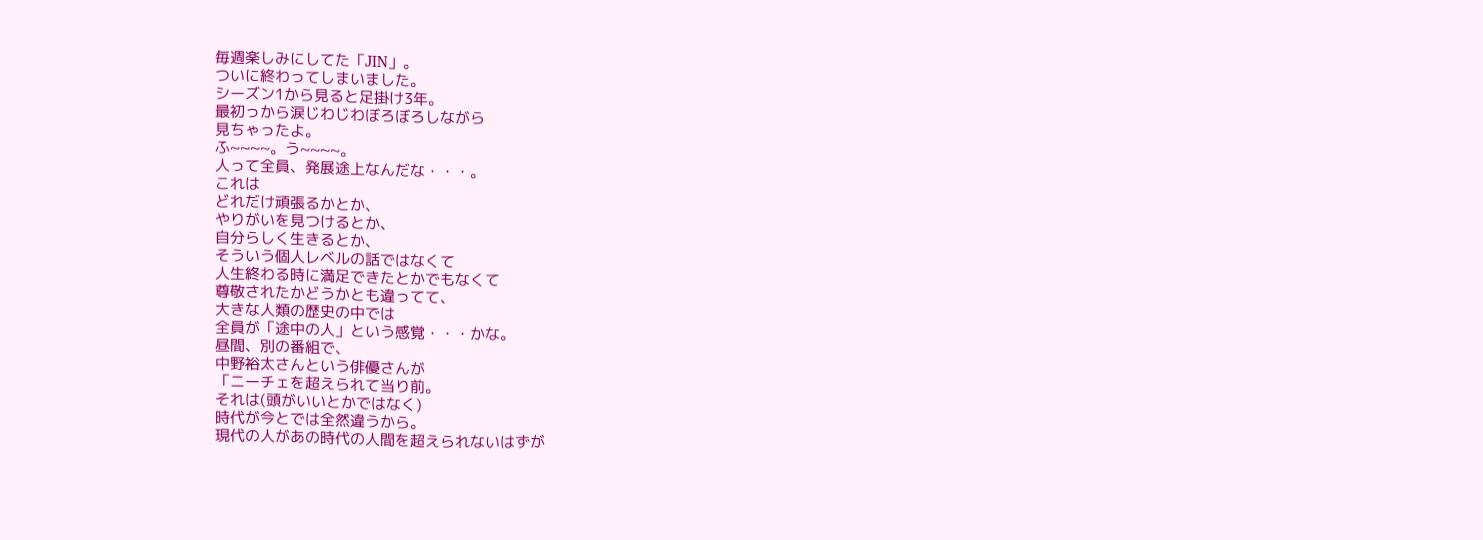毎週楽しみにしてた「JIN」。
ついに終わってしまいました。
シーズン1から見ると足掛け3年。
最初っから涙じわじわぼろぼろしながら
見ちゃったよ。
ふ~~~~。う~~~~。
人って全員、発展途上なんだな・・・。
これは
どれだけ頑張るかとか、
やりがいを見つけるとか、
自分らしく生きるとか、
そういう個人レベルの話ではなくて
人生終わる時に満足できたとかでもなくて
尊敬されたかどうかとも違ってて、
大きな人類の歴史の中では
全員が「途中の人」という感覚・・・かな。
昼間、別の番組で、
中野裕太さんという俳優さんが
「ニーチェを超えられて当り前。
それは(頭がいいとかではなく)
時代が今とでは全然違うから。
現代の人があの時代の人間を超えられないはずが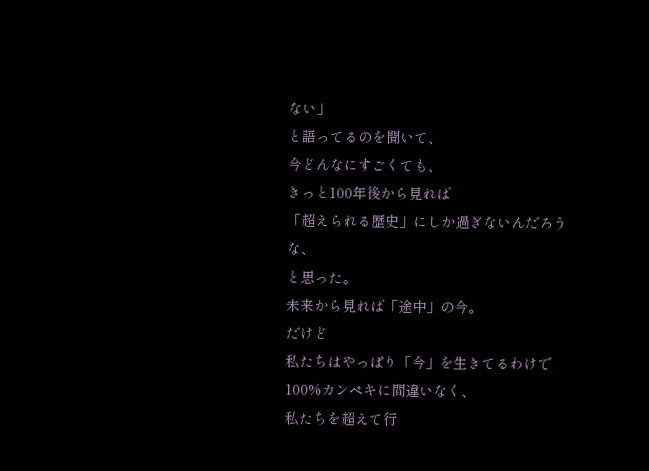ない」
と語ってるのを聞いて、
今どんなにすごくても、
きっと100年後から見れば
「超えられる歴史」にしか過ぎないんだろうな、
と思った。
未来から見れば「途中」の今。
だけど
私たちはやっぱり「今」を生きてるわけで
100%カンペキに間違いなく、
私たちを超えて行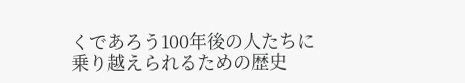くであろう100年後の人たちに
乗り越えられるための歴史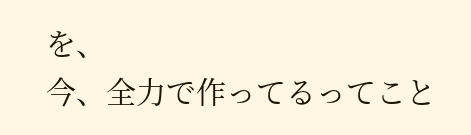を、
今、全力で作ってるってこと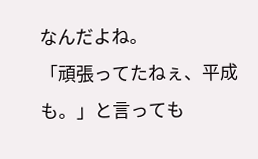なんだよね。
「頑張ってたねぇ、平成も。」と言っても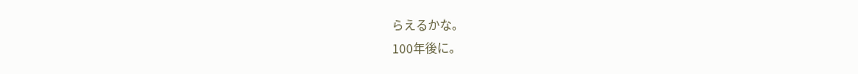らえるかな。
100年後に。